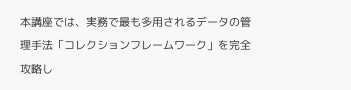本講座では、実務で最も多用されるデータの管理手法「コレクションフレームワーク」を完全攻略し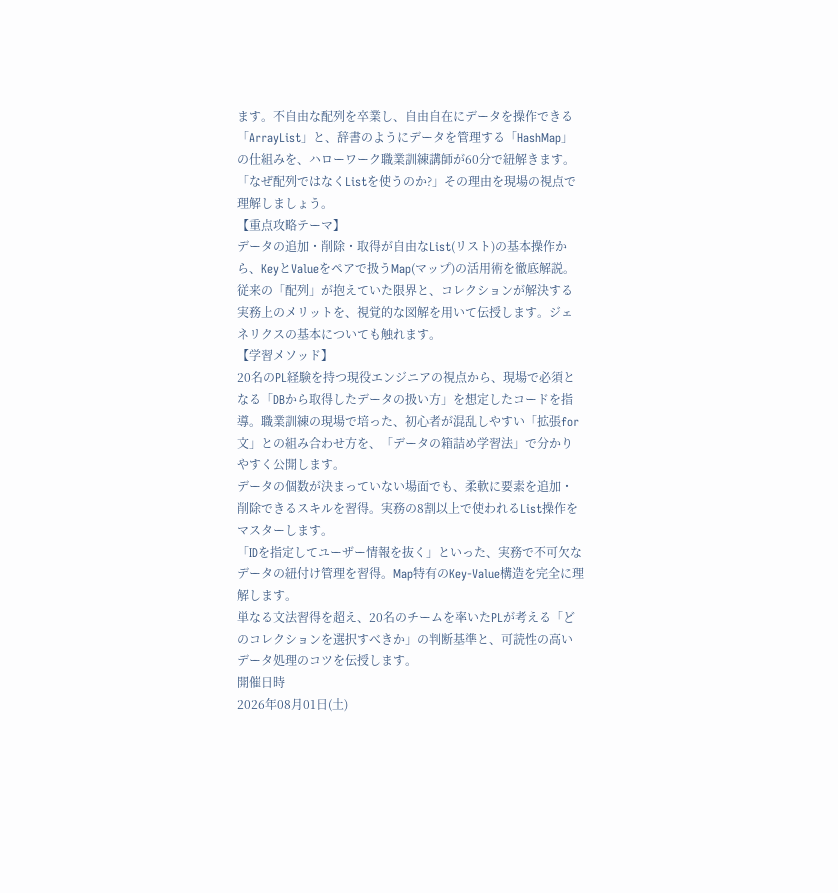ます。不自由な配列を卒業し、自由自在にデータを操作できる「ArrayList」と、辞書のようにデータを管理する「HashMap」の仕組みを、ハローワーク職業訓練講師が60分で紐解きます。「なぜ配列ではなくListを使うのか?」その理由を現場の視点で理解しましょう。
【重点攻略テーマ】
データの追加・削除・取得が自由なList(リスト)の基本操作から、KeyとValueをペアで扱うMap(マップ)の活用術を徹底解説。従来の「配列」が抱えていた限界と、コレクションが解決する実務上のメリットを、視覚的な図解を用いて伝授します。ジェネリクスの基本についても触れます。
【学習メソッド】
20名のPL経験を持つ現役エンジニアの視点から、現場で必須となる「DBから取得したデータの扱い方」を想定したコードを指導。職業訓練の現場で培った、初心者が混乱しやすい「拡張for文」との組み合わせ方を、「データの箱詰め学習法」で分かりやすく公開します。
データの個数が決まっていない場面でも、柔軟に要素を追加・削除できるスキルを習得。実務の8割以上で使われるList操作をマスターします。
「IDを指定してユーザー情報を抜く」といった、実務で不可欠なデータの紐付け管理を習得。Map特有のKey-Value構造を完全に理解します。
単なる文法習得を超え、20名のチームを率いたPLが考える「どのコレクションを選択すべきか」の判断基準と、可読性の高いデータ処理のコツを伝授します。
開催日時
2026年08月01日(土)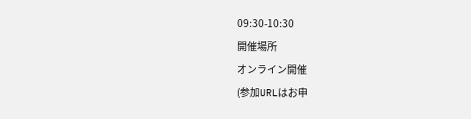09:30-10:30
開催場所
オンライン開催
(参加URLはお申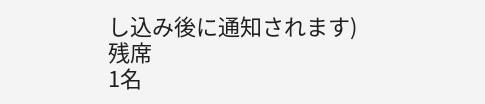し込み後に通知されます)
残席
1名